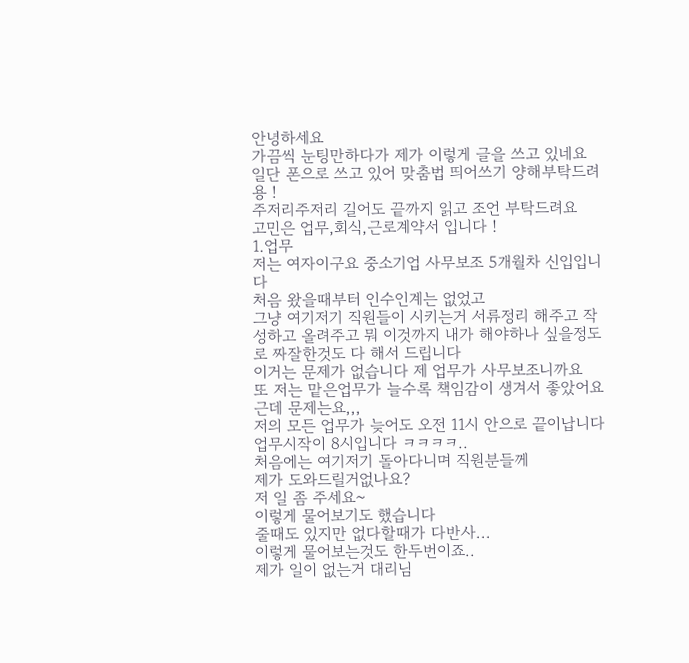안녕하세요
가끔씩 눈팅만하다가 제가 이렇게 글을 쓰고 있네요
일단 폰으로 쓰고 있어 맞춤법 띄어쓰기 양해부탁드려용 !
주저리주저리 길어도 끝까지 읽고 조언 부탁드려요
고민은 업무,회식,근로계약서 입니다 !
1.업무
저는 여자이구요 중소기업 사무보조 5개월차 신입입니다
처음 왔을때부터 인수인계는 없었고
그냥 여기저기 직원들이 시키는거 서류정리 해주고 작성하고 올려주고 뭐 이것까지 내가 해야하나 싶을정도로 짜잘한것도 다 해서 드립니다
이거는 문제가 없습니다 제 업무가 사무보조니까요
또 저는 맡은업무가 늘수록 책임감이 생겨서 좋았어요
근데 문제는요,,,
저의 모든 업무가 늦어도 오전 11시 안으로 끝이납니다
업무시작이 8시입니다 ㅋㅋㅋㅋ..
처음에는 여기저기 돌아다니며 직원분들께
제가 도와드릴거없나요?
저 일 좀 주세요~
이렇게 물어보기도 했습니다
줄때도 있지만 없다할때가 다반사...
이렇게 물어보는것도 한두번이죠..
제가 일이 없는거 대리님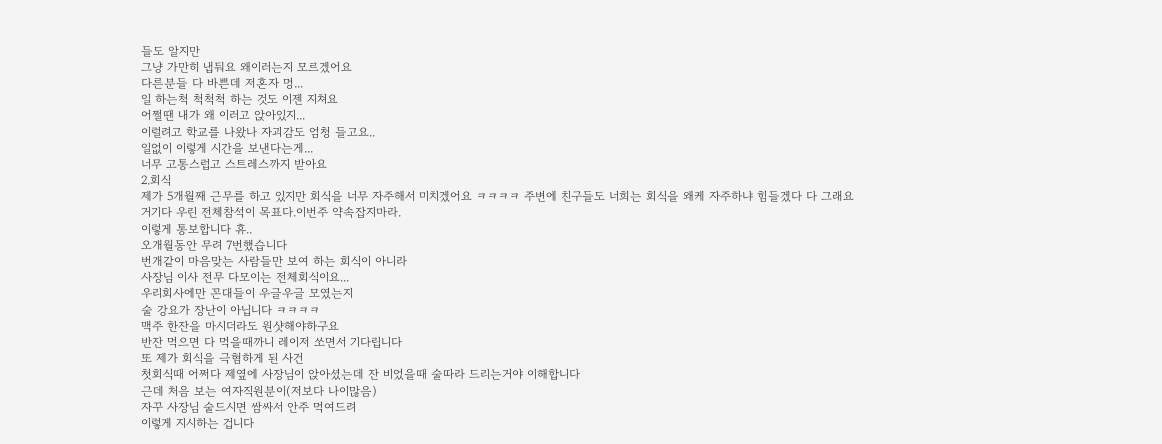들도 알지만
그냥 가만히 냅둬요 왜이러는지 모르겠어요
다른분들 다 바쁜데 저혼자 멍...
일 하는척 척척척 하는 것도 이젠 지쳐요
어쩔땐 내가 왜 이러고 앉아있지...
이럴려고 학교를 나왔나 자괴감도 엄청 들고요..
일없이 이렇게 시간을 보낸다는게...
너무 고통스럽고 스트레스까지 받아요
2.회식
제가 5개월째 근무를 하고 있지만 회식을 너무 자주해서 미치겠어요 ㅋㅋㅋㅋ 주변에 친구들도 너희는 회식을 왜케 자주하냐 힘들겠다 다 그래요
거기다 우린 전체참석이 목표다.이번주 약속잡지마라.
이렇게 통보합니다 휴..
오개월동안 무려 7번했습니다
번개같이 마음맞는 사람들만 보여 하는 회식이 아니라
사장님 이사 전무 다모이는 전체회식이요...
우리회사에만 꼰대들이 우글우글 모였는지
술 강요가 장난이 아닙니다 ㅋㅋㅋㅋ
맥주 한잔을 마시더라도 원샷해야하구요
반잔 먹으면 다 먹을때까니 레이저 쏘면서 기다립니다
또 제가 회식을 극혐하게 된 사건
첫회식때 어쩌다 제옆에 사장님이 앉아셨는데 잔 비었을때 술따라 드리는거야 이해합니다
근데 처음 보는 여자직원분이(저보다 나이많음)
자꾸 사장님 술드시면 쌈싸서 안주 먹여드려
이렇게 지시하는 겁니다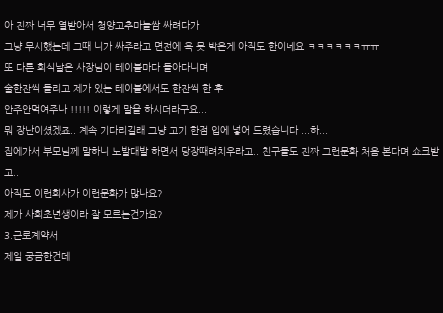아 진짜 너무 열받아서 청양고추마늘쌈 싸려다가
그냥 무시했는데 그때 니가 싸주라고 면전에 욕 못 박은게 아직도 한이네요 ㅋㅋㅋㅋㅋㅋㅠㅠ
또 다른 회식날은 사장님이 테이블마다 돌아다니며
술한잔씩 돌리고 제가 있는 테이블에서도 한잔씩 한 후
안주안먹여주나 !!!!! 이렇게 말을 하시더라구요...
뭐 장난이셨겠죠.. 계속 기다리길래 그냥 고기 한점 입에 넣어 드렸습니다 ...하...
집에가서 부모님께 말하니 노발대발 하면서 당장때려치우라고.. 친구들도 진짜 그런문화 처음 본다며 쇼크받고..
아직도 이런회사가 이런문화가 많나요?
제가 사회초년생이라 잘 모르는건가요?
3.근로계약서
제일 궁금한건데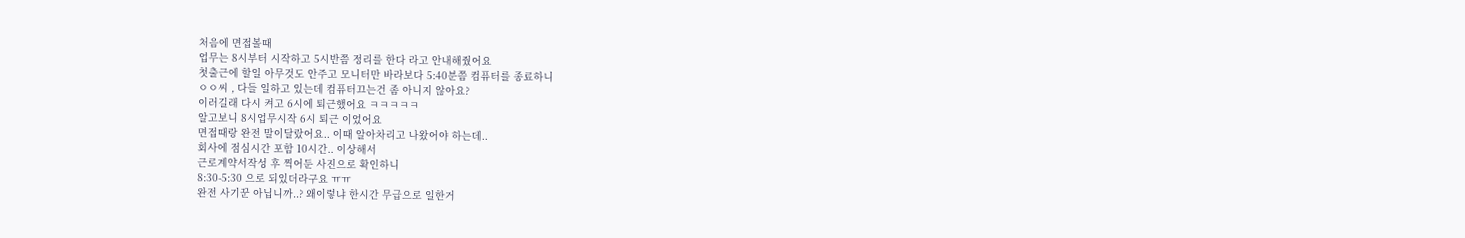처음에 면접볼때
업무는 8시부터 시작하고 5시반쯤 정리를 한다 라고 안내해줬어요
첫출근에 할일 아무것도 안주고 모니터만 바라보다 5:40분쯤 컴퓨터를 종료하니
ㅇㅇ씨 , 다들 일하고 있는데 컴퓨터끄는건 좀 아니지 않아요?
이러길래 다시 켜고 6시에 퇴근했어요 ㅋㅋㅋㅋㅋ
알고보니 8시업무시작 6시 퇴근 이었어요
면접때랑 완전 말이달랐어요.. 이때 알아차리고 나왔어야 하는데..
회사에 점심시간 포함 10시간.. 이상해서
근로계약서작성 후 찍어둔 사진으로 확인하니
8:30-5:30 으로 되있더라구요 ㅠㅠ
완전 사기꾼 아닙니까..? 왜이렇냐 한시간 무급으로 일한거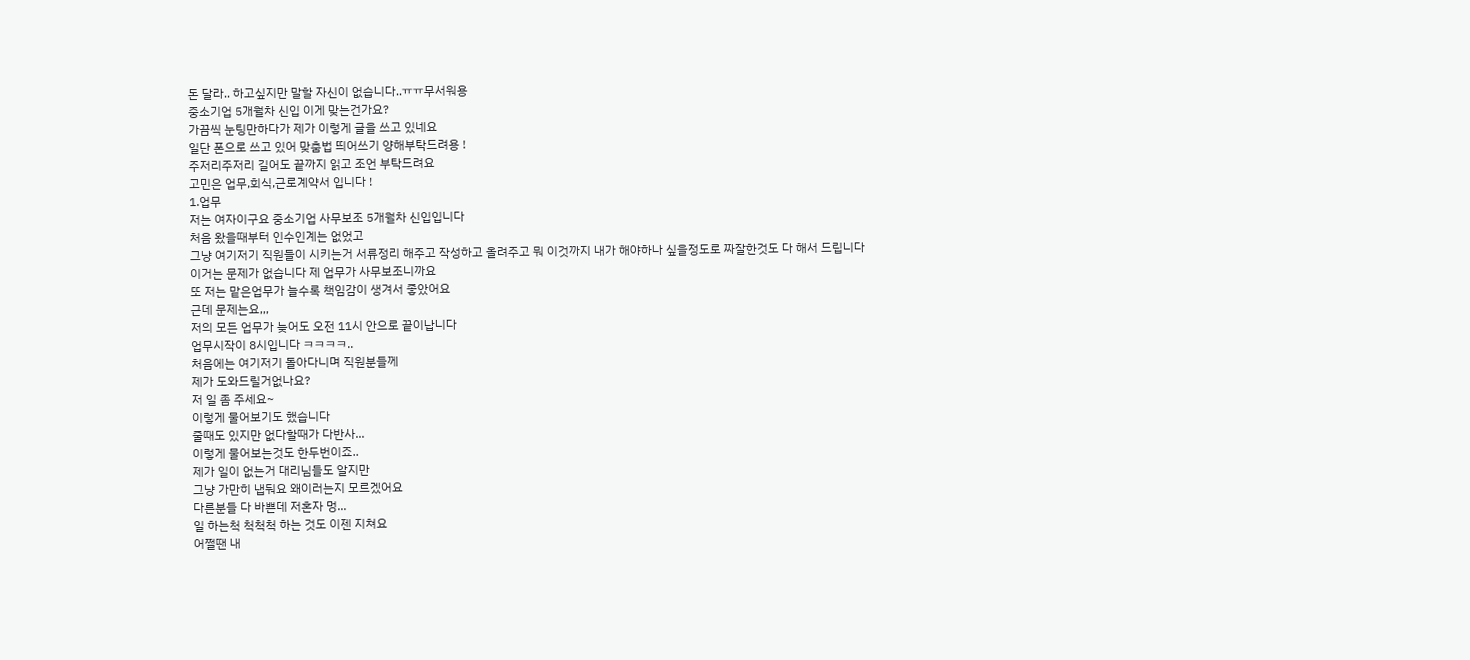돈 달라.. 하고싶지만 말할 자신이 없습니다..ㅠㅠ무서워용
중소기업 5개월차 신입 이게 맞는건가요?
가끔씩 눈팅만하다가 제가 이렇게 글을 쓰고 있네요
일단 폰으로 쓰고 있어 맞춤법 띄어쓰기 양해부탁드려용 !
주저리주저리 길어도 끝까지 읽고 조언 부탁드려요
고민은 업무,회식,근로계약서 입니다 !
1.업무
저는 여자이구요 중소기업 사무보조 5개월차 신입입니다
처음 왔을때부터 인수인계는 없었고
그냥 여기저기 직원들이 시키는거 서류정리 해주고 작성하고 올려주고 뭐 이것까지 내가 해야하나 싶을정도로 짜잘한것도 다 해서 드립니다
이거는 문제가 없습니다 제 업무가 사무보조니까요
또 저는 맡은업무가 늘수록 책임감이 생겨서 좋았어요
근데 문제는요,,,
저의 모든 업무가 늦어도 오전 11시 안으로 끝이납니다
업무시작이 8시입니다 ㅋㅋㅋㅋ..
처음에는 여기저기 돌아다니며 직원분들께
제가 도와드릴거없나요?
저 일 좀 주세요~
이렇게 물어보기도 했습니다
줄때도 있지만 없다할때가 다반사...
이렇게 물어보는것도 한두번이죠..
제가 일이 없는거 대리님들도 알지만
그냥 가만히 냅둬요 왜이러는지 모르겠어요
다른분들 다 바쁜데 저혼자 멍...
일 하는척 척척척 하는 것도 이젠 지쳐요
어쩔땐 내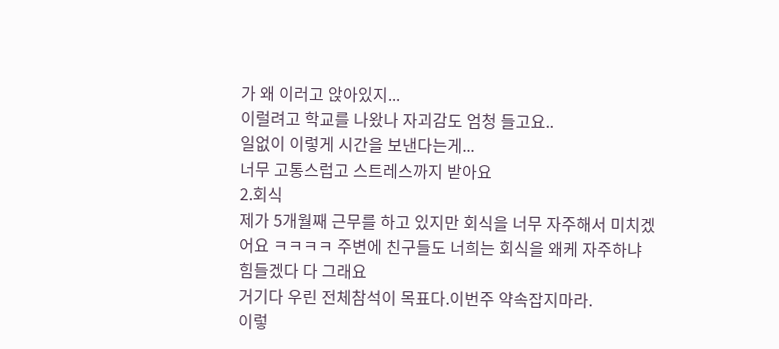가 왜 이러고 앉아있지...
이럴려고 학교를 나왔나 자괴감도 엄청 들고요..
일없이 이렇게 시간을 보낸다는게...
너무 고통스럽고 스트레스까지 받아요
2.회식
제가 5개월째 근무를 하고 있지만 회식을 너무 자주해서 미치겠어요 ㅋㅋㅋㅋ 주변에 친구들도 너희는 회식을 왜케 자주하냐 힘들겠다 다 그래요
거기다 우린 전체참석이 목표다.이번주 약속잡지마라.
이렇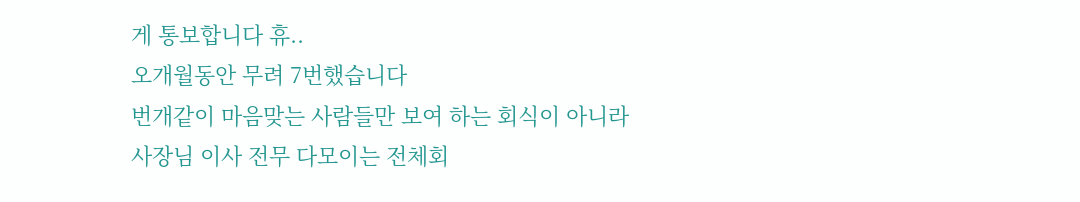게 통보합니다 휴..
오개월동안 무려 7번했습니다
번개같이 마음맞는 사람들만 보여 하는 회식이 아니라
사장님 이사 전무 다모이는 전체회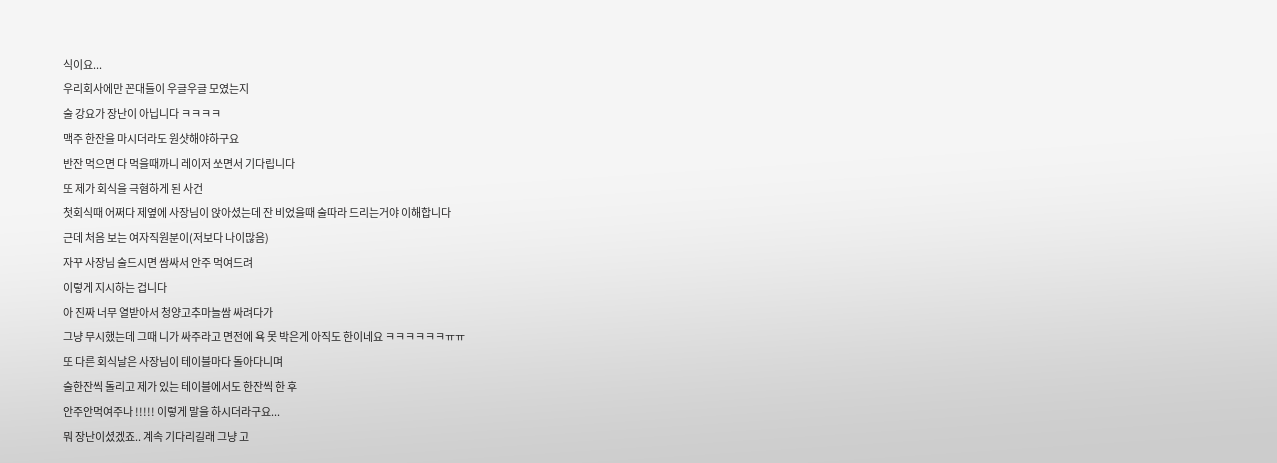식이요...
우리회사에만 꼰대들이 우글우글 모였는지
술 강요가 장난이 아닙니다 ㅋㅋㅋㅋ
맥주 한잔을 마시더라도 원샷해야하구요
반잔 먹으면 다 먹을때까니 레이저 쏘면서 기다립니다
또 제가 회식을 극혐하게 된 사건
첫회식때 어쩌다 제옆에 사장님이 앉아셨는데 잔 비었을때 술따라 드리는거야 이해합니다
근데 처음 보는 여자직원분이(저보다 나이많음)
자꾸 사장님 술드시면 쌈싸서 안주 먹여드려
이렇게 지시하는 겁니다
아 진짜 너무 열받아서 청양고추마늘쌈 싸려다가
그냥 무시했는데 그때 니가 싸주라고 면전에 욕 못 박은게 아직도 한이네요 ㅋㅋㅋㅋㅋㅋㅠㅠ
또 다른 회식날은 사장님이 테이블마다 돌아다니며
술한잔씩 돌리고 제가 있는 테이블에서도 한잔씩 한 후
안주안먹여주나 !!!!! 이렇게 말을 하시더라구요...
뭐 장난이셨겠죠.. 계속 기다리길래 그냥 고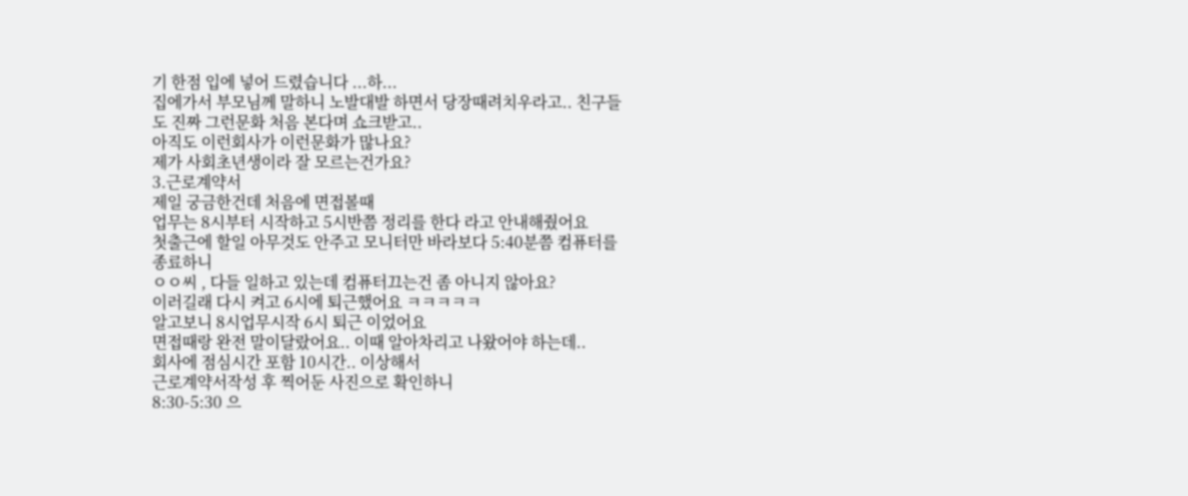기 한점 입에 넣어 드렸습니다 ...하...
집에가서 부모님께 말하니 노발대발 하면서 당장때려치우라고.. 친구들도 진짜 그런문화 처음 본다며 쇼크받고..
아직도 이런회사가 이런문화가 많나요?
제가 사회초년생이라 잘 모르는건가요?
3.근로계약서
제일 궁금한건데 처음에 면접볼때
업무는 8시부터 시작하고 5시반쯤 정리를 한다 라고 안내해줬어요
첫출근에 할일 아무것도 안주고 모니터만 바라보다 5:40분쯤 컴퓨터를 종료하니
ㅇㅇ씨 , 다들 일하고 있는데 컴퓨터끄는건 좀 아니지 않아요?
이러길래 다시 켜고 6시에 퇴근했어요 ㅋㅋㅋㅋㅋ
알고보니 8시업무시작 6시 퇴근 이었어요
면접때랑 완전 말이달랐어요.. 이때 알아차리고 나왔어야 하는데..
회사에 점심시간 포함 10시간.. 이상해서
근로계약서작성 후 찍어둔 사진으로 확인하니
8:30-5:30 으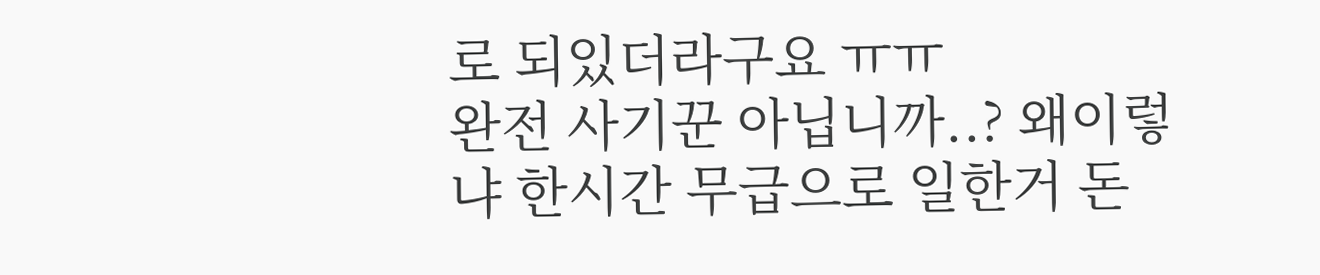로 되있더라구요 ㅠㅠ
완전 사기꾼 아닙니까..? 왜이렇냐 한시간 무급으로 일한거 돈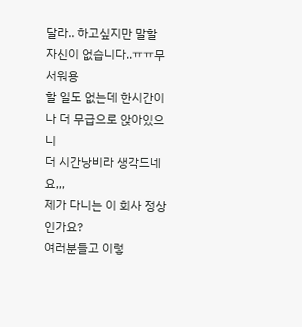달라.. 하고싶지만 말할 자신이 없습니다..ㅠㅠ무서워용
할 일도 없는데 한시간이나 더 무급으로 앉아있으니
더 시간낭비라 생각드네요,,,
제가 다니는 이 회사 정상인가요?
여러분들고 이렇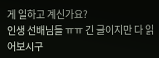게 일하고 계신가요?
인생 선배님들 ㅠㅠ 긴 글이지만 다 읽어보시구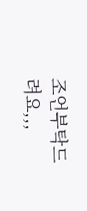조언부탁드려요,,,